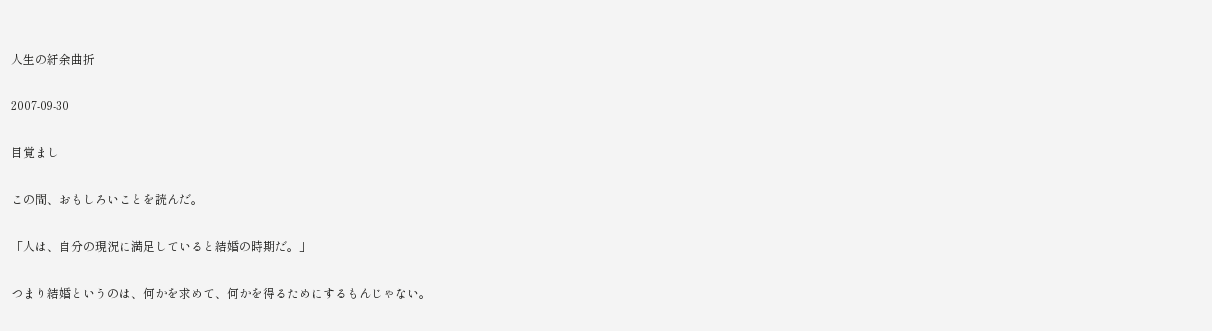人生の紆余曲折

2007-09-30

目覚まし

この間、おもしろいことを読んだ。

「人は、自分の現況に満足していると結婚の時期だ。」

つまり結婚というのは、何かを求めて、何かを得るためにするもんじゃない。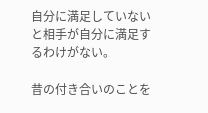自分に満足していないと相手が自分に満足するわけがない。

昔の付き合いのことを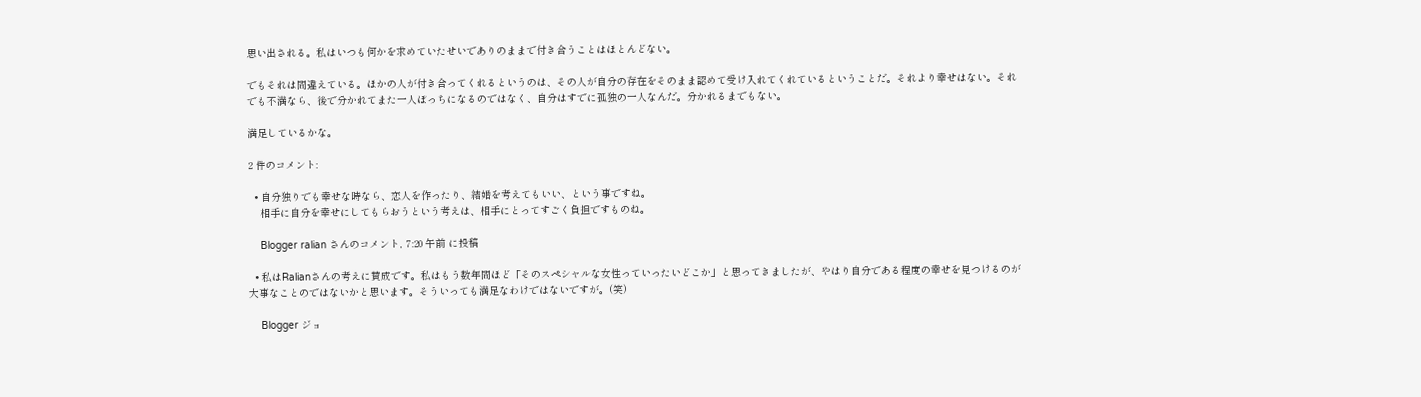思い出される。私はいつも何かを求めていたせいでありのままで付き合うことはほとんどない。

でもそれは間違えている。ほかの人が付き合ってくれるというのは、その人が自分の存在をそのまま認めて受け入れてくれているということだ。それより幸せはない。それでも不満なら、後で分かれてまた一人ぼっちになるのではなく、自分はすでに孤独の一人なんだ。分かれるまでもない。

満足しているかな。

2 件のコメント:

  • 自分独りでも幸せな時なら、恋人を作ったり、結婚を考えてもいい、という事ですね。
    相手に自分を幸せにしてもらおうという考えは、相手にとってすごく負担ですものね。

    Blogger ralian さんのコメント, 7:20 午前 に投稿

  • 私はRalianさんの考えに賛成です。私はもう数年間ほど「そのスペシャルな女性っていったいどこか」と思ってきましたが、やはり自分である程度の幸せを見つけるのが大事なことのではないかと思います。そういっても満足なわけではないですが。(笑)

    Blogger ジョ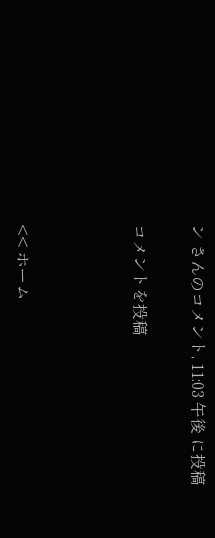ン さんのコメント, 11:03 午後 に投稿

コメントを投稿



<< ホーム